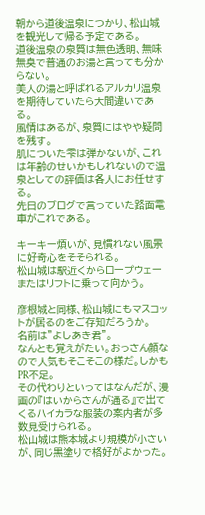朝から道後温泉につかり、松山城を観光して帰る予定である。
道後温泉の泉質は無色透明、無味無臭で普通のお湯と言っても分からない。
美人の湯と呼ばれるアルカリ温泉を期待していたら大間違いである。
風情はあるが、泉質にはやや疑問を残す。
肌についた雫は弾かないが、これは年齢のせいかもしれないので温泉としての評価は各人にお任せする。
先日のブログで言っていた路面電車がこれである。

キーキー煩いが、見慣れない風景に好奇心をそそられる。
松山城は駅近くからロープウェーまたはリフトに乗って向かう。

彦根城と同様、松山城にもマスコットが居るのをご存知だろうか。
名前は"よしあき君"。
なんとも覚えがたい。おっさん顔なので人気もそこそこの様だ。しかもPR不足。
その代わりといってはなんだが、漫画の『はいからさんが通る』で出てくるハイカラな服装の案内者が多数見受けられる。
松山城は熊本城より規模が小さいが、同じ黒塗りで格好がよかった。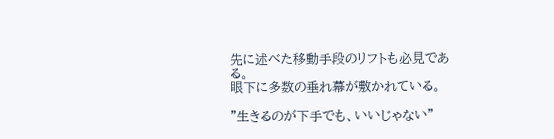先に述べた移動手段のリフトも必見である。
眼下に多数の垂れ幕が敷かれている。

"生きるのが下手でも、いいじゃない"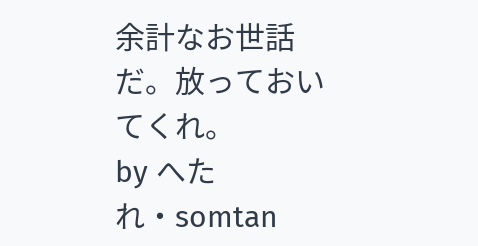余計なお世話だ。放っておいてくれ。
by へたれ・somtan